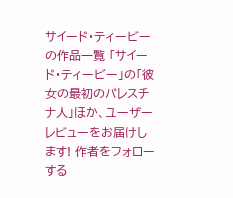サイード・ティービーの作品一覧 「サイード・ティービー」の「彼女の最初のパレスチナ人」ほか、ユーザーレビューをお届けします! 作者をフォローする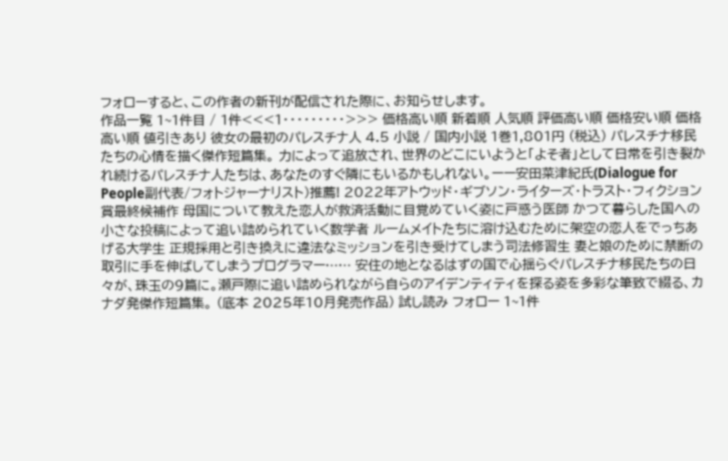フォローすると、この作者の新刊が配信された際に、お知らせします。
作品一覧 1~1件目 / 1件<<<1・・・・・・・・・>>> 価格高い順 新着順 人気順 評価高い順 価格安い順 価格高い順 値引きあり 彼女の最初のパレスチナ人 4.5 小説 / 国内小説 1巻1,801円 (税込) パレスチナ移民たちの心情を描く傑作短篇集。 力によって追放され、世界のどこにいようと「よそ者」として日常を引き裂かれ続けるパレスチナ人たちは、あなたのすぐ隣にもいるかもしれない。ーー安田菜津紀氏(Dialogue for People副代表/フォトジャーナリスト)推薦! 2022年アトウッド・ギブソン・ライターズ・トラスト・フィクション賞最終候補作 母国について教えた恋人が救済活動に目覚めていく姿に戸惑う医師 かつて暮らした国への小さな投稿によって追い詰められていく数学者 ルームメイトたちに溶け込むために架空の恋人をでっちあげる大学生 正規採用と引き換えに違法なミッションを引き受けてしまう司法修習生 妻と娘のために禁断の取引に手を伸ばしてしまうプログラマー…… 安住の地となるはずの国で心揺らぐパレスチナ移民たちの日々が、珠玉の9篇に。瀬戸際に追い詰められながら自らのアイデンティティを探る姿を多彩な筆致で綴る、カナダ発傑作短篇集。 (底本 2025年10月発売作品) 試し読み フォロー 1~1件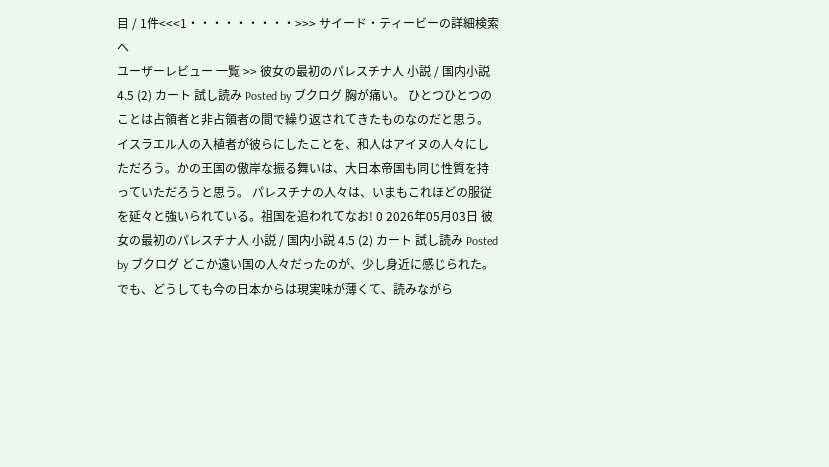目 / 1件<<<1・・・・・・・・・>>> サイード・ティービーの詳細検索へ
ユーザーレビュー 一覧 >> 彼女の最初のパレスチナ人 小説 / 国内小説 4.5 (2) カート 試し読み Posted by ブクログ 胸が痛い。 ひとつひとつのことは占領者と非占領者の間で繰り返されてきたものなのだと思う。イスラエル人の入植者が彼らにしたことを、和人はアイヌの人々にしただろう。かの王国の傲岸な振る舞いは、大日本帝国も同じ性質を持っていただろうと思う。 パレスチナの人々は、いまもこれほどの服従を延々と強いられている。祖国を追われてなお! 0 2026年05月03日 彼女の最初のパレスチナ人 小説 / 国内小説 4.5 (2) カート 試し読み Posted by ブクログ どこか遠い国の人々だったのが、少し身近に感じられた。でも、どうしても今の日本からは現実味が薄くて、読みながら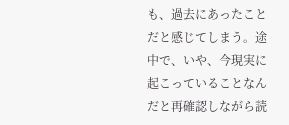も、過去にあったことだと感じてしまう。途中で、いや、今現実に起こっていることなんだと再確認しながら読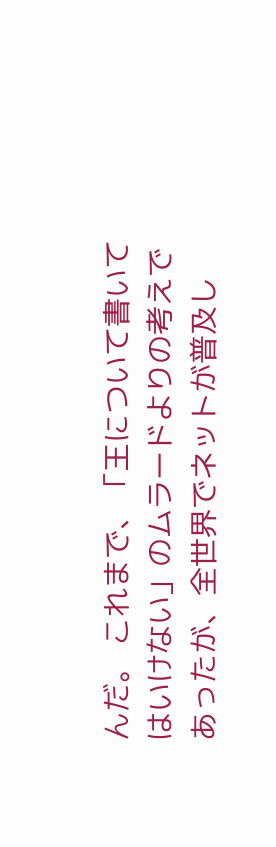んだ。 これまで、「王について書いてはいけない」のムラードよりの考えであったが、全世界でネットが普及し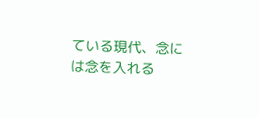ている現代、念には念を入れる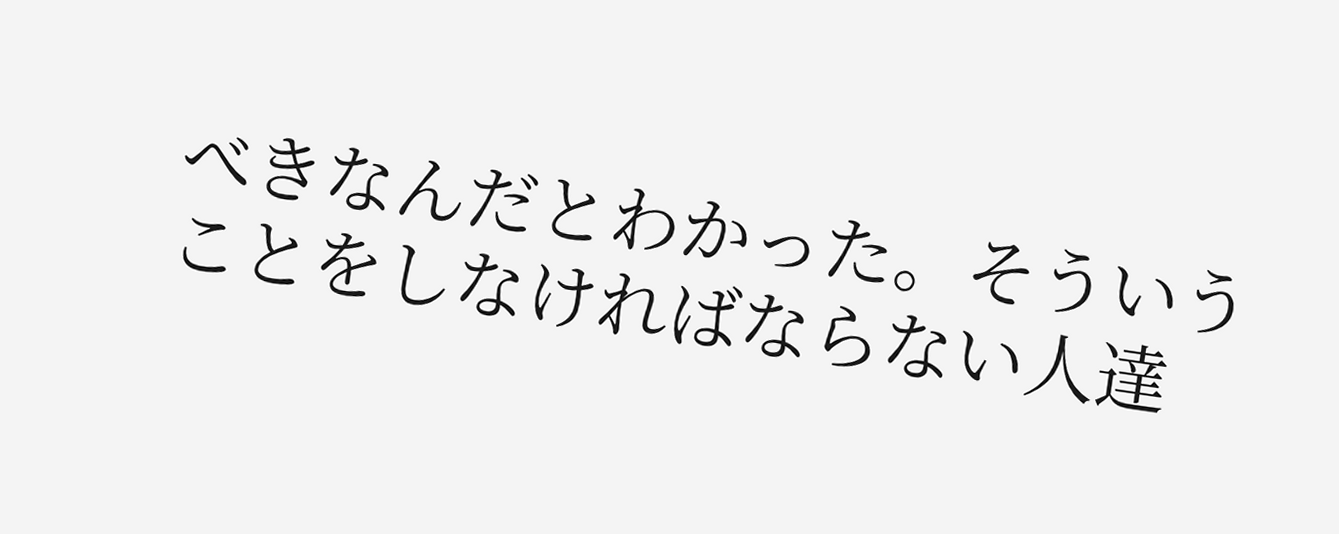べきなんだとわかった。そういうことをしなければならない人達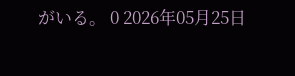がいる。 0 2026年05月25日